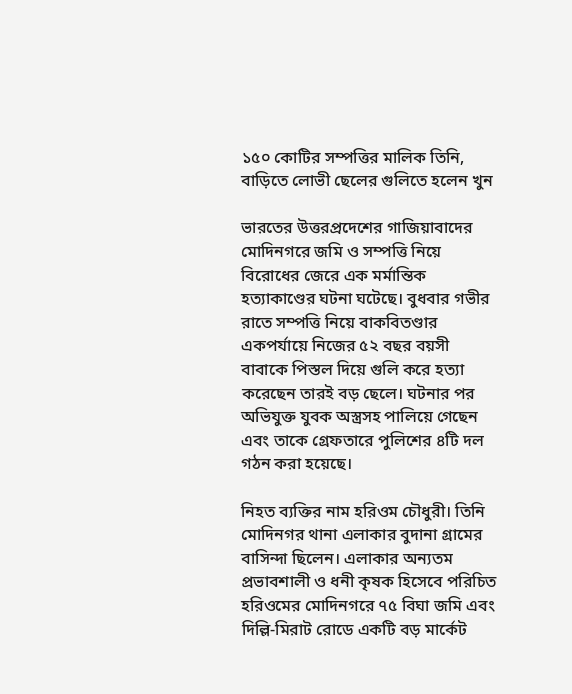১৫০ কোটির সম্পত্তির মালিক তিনি, বাড়িতে লোভী ছেলের গুলিতে হলেন খুন

ভারতের উত্তরপ্রদেশের গাজিয়াবাদের মোদিনগরে জমি ও সম্পত্তি নিয়ে বিরোধের জেরে এক মর্মান্তিক হত্যাকাণ্ডের ঘটনা ঘটেছে। বুধবার গভীর রাতে সম্পত্তি নিয়ে বাকবিতণ্ডার একপর্যায়ে নিজের ৫২ বছর বয়সী বাবাকে পিস্তল দিয়ে গুলি করে হত্যা করেছেন তারই বড় ছেলে। ঘটনার পর অভিযুক্ত যুবক অস্ত্রসহ পালিয়ে গেছেন এবং তাকে গ্রেফতারে পুলিশের ৪টি দল গঠন করা হয়েছে।

নিহত ব্যক্তির নাম হরিওম চৌধুরী। তিনি মোদিনগর থানা এলাকার বুদানা গ্রামের বাসিন্দা ছিলেন। এলাকার অন্যতম প্রভাবশালী ও ধনী কৃষক হিসেবে পরিচিত হরিওমের মোদিনগরে ৭৫ বিঘা জমি এবং দিল্লি-মিরাট রোডে একটি বড় মার্কেট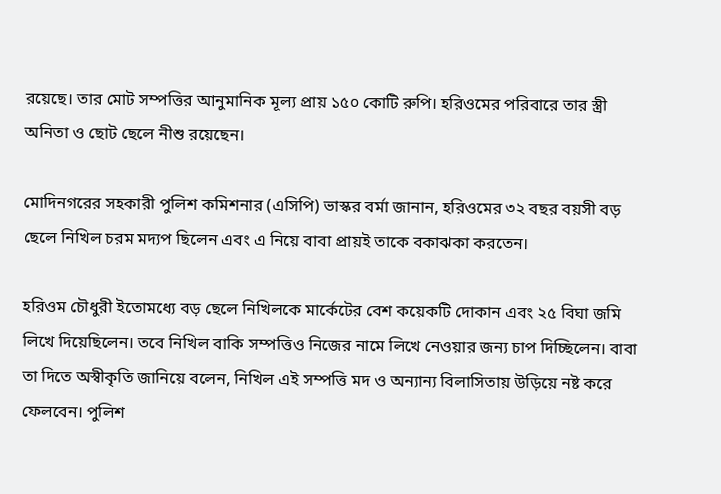রয়েছে। তার মোট সম্পত্তির আনুমানিক মূল্য প্রায় ১৫০ কোটি রুপি। হরিওমের পরিবারে তার স্ত্রী অনিতা ও ছোট ছেলে নীশু রয়েছেন।

মোদিনগরের সহকারী পুলিশ কমিশনার (এসিপি) ভাস্কর বর্মা জানান, হরিওমের ৩২ বছর বয়সী বড় ছেলে নিখিল চরম মদ্যপ ছিলেন এবং এ নিয়ে বাবা প্রায়ই তাকে বকাঝকা করতেন।

হরিওম চৌধুরী ইতোমধ্যে বড় ছেলে নিখিলকে মার্কেটের বেশ কয়েকটি দোকান এবং ২৫ বিঘা জমি লিখে দিয়েছিলেন। তবে নিখিল বাকি সম্পত্তিও নিজের নামে লিখে নেওয়ার জন্য চাপ দিচ্ছিলেন। বাবা তা দিতে অস্বীকৃতি জানিয়ে বলেন, নিখিল এই সম্পত্তি মদ ও অন্যান্য বিলাসিতায় উড়িয়ে নষ্ট করে ফেলবেন। পুলিশ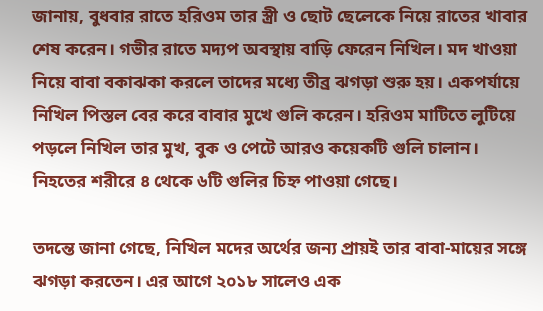জানায়, বুধবার রাতে হরিওম তার স্ত্রী ও ছোট ছেলেকে নিয়ে রাতের খাবার শেষ করেন। গভীর রাতে মদ্যপ অবস্থায় বাড়ি ফেরেন নিখিল। মদ খাওয়া নিয়ে বাবা বকাঝকা করলে তাদের মধ্যে তীব্র ঝগড়া শুরু হয়। একপর্যায়ে নিখিল পিস্তল বের করে বাবার মুখে গুলি করেন। হরিওম মাটিতে লুটিয়ে পড়লে নিখিল তার মুখ, বুক ও পেটে আরও কয়েকটি গুলি চালান। নিহতের শরীরে ৪ থেকে ৬টি গুলির চিহ্ন পাওয়া গেছে।

তদন্তে জানা গেছে, নিখিল মদের অর্থের জন্য প্রায়ই তার বাবা-মায়ের সঙ্গে ঝগড়া করতেন। এর আগে ২০১৮ সালেও এক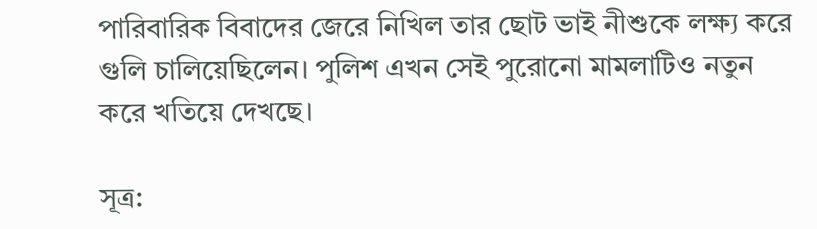পারিবারিক বিবাদের জেরে নিখিল তার ছোট ভাই নীশুকে লক্ষ্য করে গুলি চালিয়েছিলেন। পুলিশ এখন সেই পুরোনো মামলাটিও নতুন করে খতিয়ে দেখছে।

সূত্র: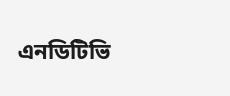এনডিটিভি